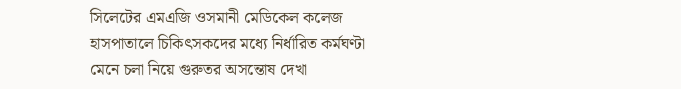সিলেটের এমএজি ওসমানী মেডিকেল কলেজ হাসপাতালে চিকিৎসকদের মধ্যে নির্ধারিত কর্মঘণ্টা মেনে চলা নিয়ে গুরুতর অসন্তোষ দেখা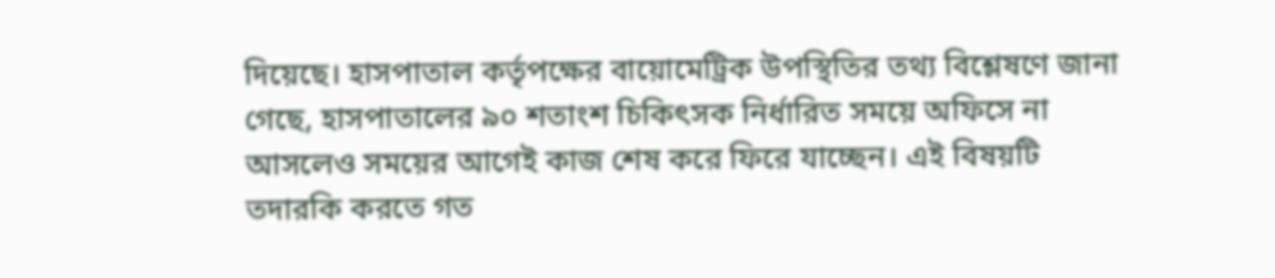দিয়েছে। হাসপাতাল কর্তৃপক্ষের বায়োমেট্রিক উপস্থিতির তথ্য বিশ্লেষণে জানা গেছে, হাসপাতালের ৯০ শতাংশ চিকিৎসক নির্ধারিত সময়ে অফিসে না আসলেও সময়ের আগেই কাজ শেষ করে ফিরে যাচ্ছেন। এই বিষয়টি তদারকি করতে গত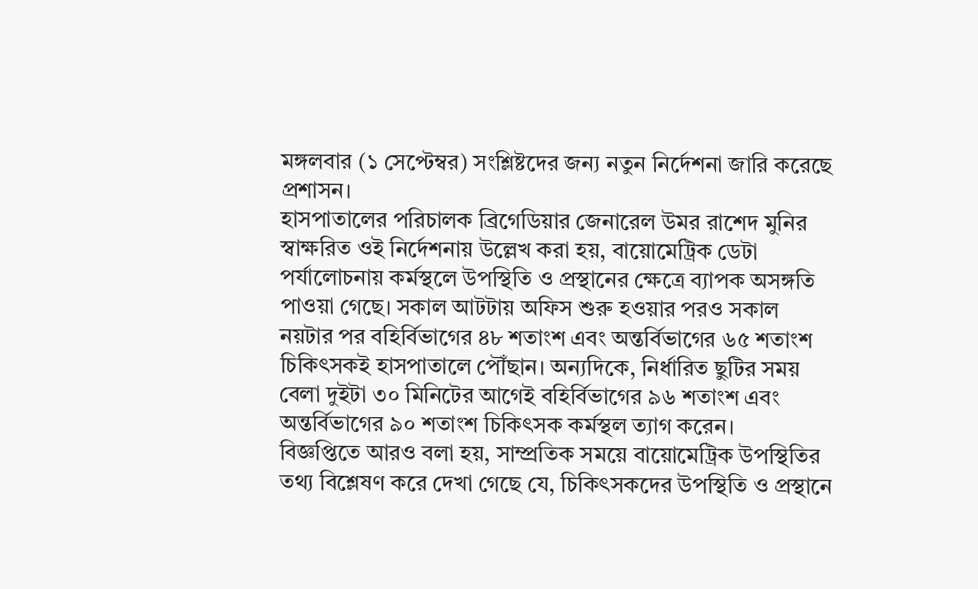মঙ্গলবার (১ সেপ্টেম্বর) সংশ্লিষ্টদের জন্য নতুন নির্দেশনা জারি করেছে প্রশাসন।
হাসপাতালের পরিচালক ব্রিগেডিয়ার জেনারেল উমর রাশেদ মুনির স্বাক্ষরিত ওই নির্দেশনায় উল্লেখ করা হয়, বায়োমেট্রিক ডেটা পর্যালোচনায় কর্মস্থলে উপস্থিতি ও প্রস্থানের ক্ষেত্রে ব্যাপক অসঙ্গতি পাওয়া গেছে। সকাল আটটায় অফিস শুরু হওয়ার পরও সকাল নয়টার পর বহির্বিভাগের ৪৮ শতাংশ এবং অন্তর্বিভাগের ৬৫ শতাংশ চিকিৎসকই হাসপাতালে পৌঁছান। অন্যদিকে, নির্ধারিত ছুটির সময় বেলা দুইটা ৩০ মিনিটের আগেই বহির্বিভাগের ৯৬ শতাংশ এবং অন্তর্বিভাগের ৯০ শতাংশ চিকিৎসক কর্মস্থল ত্যাগ করেন।
বিজ্ঞপ্তিতে আরও বলা হয়, সাম্প্রতিক সময়ে বায়োমেট্রিক উপস্থিতির তথ্য বিশ্লেষণ করে দেখা গেছে যে, চিকিৎসকদের উপস্থিতি ও প্রস্থানে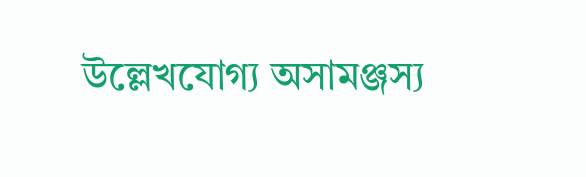উল্লেখযোগ্য অসামঞ্জস্য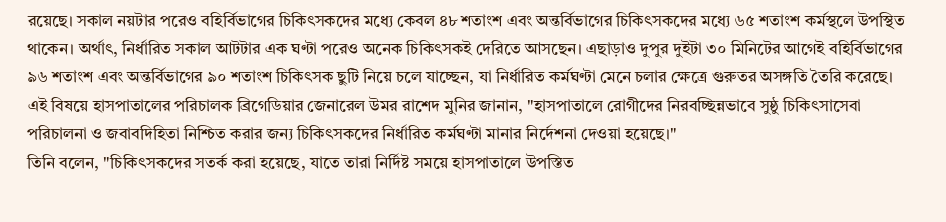রয়েছে। সকাল নয়টার পরেও বহির্বিভাগের চিকিৎসকদের মধ্যে কেবল ৪৮ শতাংশ এবং অন্তর্বিভাগের চিকিৎসকদের মধ্যে ৬৫ শতাংশ কর্মস্থলে উপস্থিত থাকেন। অর্থাৎ, নির্ধারিত সকাল আটটার এক ঘণ্টা পরেও অনেক চিকিৎসকই দেরিতে আসছেন। এছাড়াও দুপুর দুইটা ৩০ মিনিটের আগেই বহির্বিভাগের ৯৬ শতাংশ এবং অন্তর্বিভাগের ৯০ শতাংশ চিকিৎসক ছুটি নিয়ে চলে যাচ্ছেন, যা নির্ধারিত কর্মঘণ্টা মেনে চলার ক্ষেত্রে গুরুতর অসঙ্গতি তৈরি করেছে।
এই বিষয়ে হাসপাতালের পরিচালক ব্রিগেডিয়ার জেনারেল উমর রাশেদ মুনির জানান, "হাসপাতালে রোগীদের নিরবচ্ছিন্নভাবে সুষ্ঠু চিকিৎসাসেবা পরিচালনা ও জবাবদিহিতা নিশ্চিত করার জন্য চিকিৎসকদের নির্ধারিত কর্মঘণ্টা মানার নির্দেশনা দেওয়া হয়েছে।"
তিনি বলেন, "চিকিৎসকদের সতর্ক করা হয়েছে, যাতে তারা নির্দিষ্ট সময়ে হাসপাতালে উপস্তিত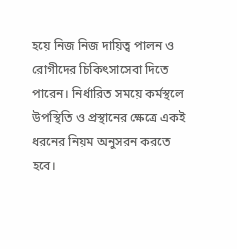হয়ে নিজ নিজ দায়িত্ব পালন ও রোগীদের চিকিৎসাসেবা দিতে পারেন। নির্ধারিত সময়ে কর্মস্থলে উপস্থিতি ও প্রস্থানের ক্ষেত্রে একই ধরনের নিয়ম অনুসরন করতে হবে।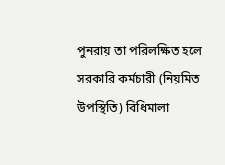পুনরায় তা পরিলক্ষিত হলে সরকারি কর্মচারী (নিয়মিত উপস্থিতি) বিধিমালা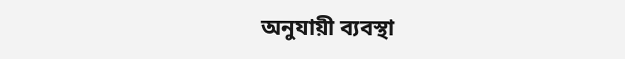অনুযায়ী ব্যবস্থা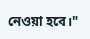নেওয়া হবে।"